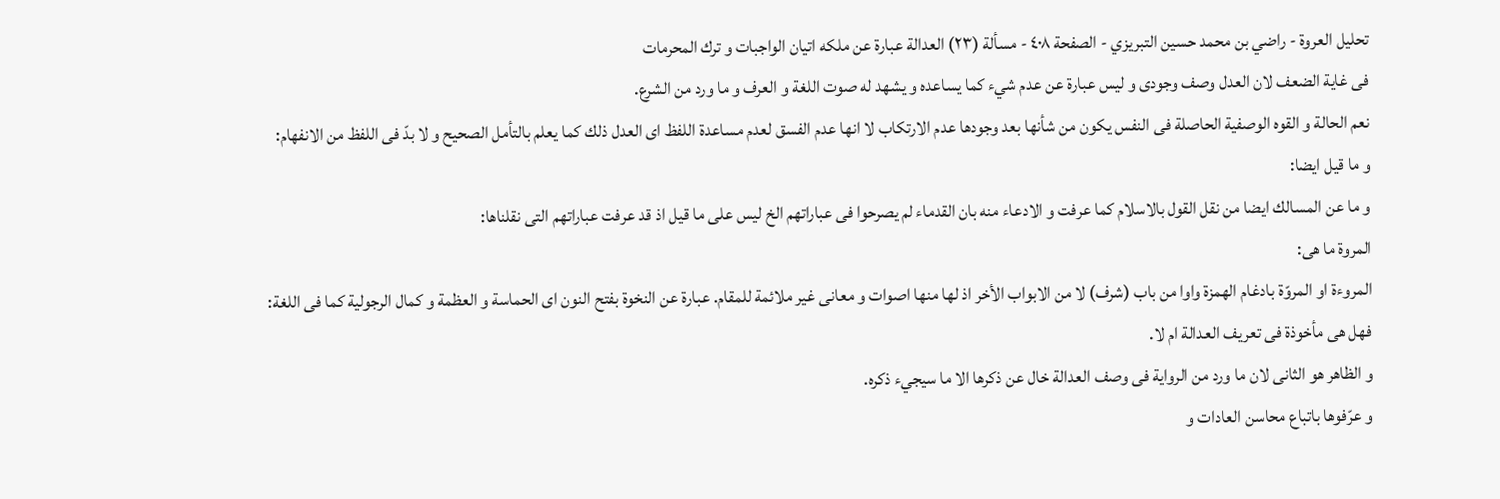تحليل العروة - راضي بن محمد حسين التبريزي - الصفحة ٤٠٨ - مسألة (٢٣) العدالة عبارة عن ملكه اتيان الواجبات و ترك المحرمات
فى غاية الضعف لان العدل وصف وجودى و ليس عبارة عن عدم شيء كما يساعده و يشهد له صوت اللغة و العرف و ما ورد من الشرع.
نعم الحالة و القوه الوصفية الحاصلة فى النفس يكون من شأنها بعد وجودها عدم الارتكاب لا انها عدم الفسق لعدم مساعدة اللفظ اى العدل ذلك كما يعلم بالتأمل الصحيح و لا بدّ فى اللفظ من الانفهام:
و ما قيل ايضا:
و ما عن المسالك ايضا من نقل القول بالاسلام كما عرفت و الادعاء منه بان القدماء لم يصرحوا فى عباراتهم الخ ليس على ما قيل اذ قد عرفت عباراتهم التى نقلناها:
المروة ما هى:
المروءة او المروّة بادغام الهمزة واوا من باب (شرف) لا من الابواب الأخر اذ لها منها اصوات و معانى غير ملائمة للمقام. عبارة عن النخوة بفتح النون اى الحماسة و العظمة و كمال الرجولية كما فى اللغة:
فهل هى مأخوذة فى تعريف العدالة ام لا.
و الظاهر هو الثانى لان ما ورد من الرواية فى وصف العدالة خال عن ذكرها الا ما سيجيء ذكره.
و عرّفوها باتباع محاسن العادات و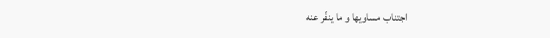اجتناب مساويها و ما ينفّر عنه